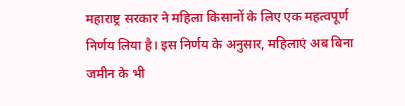महाराष्ट्र सरकार ने महिला किसानों के लिए एक महत्वपूर्ण निर्णय लिया है। इस निर्णय के अनुसार, महिलाएं अब बिना जमीन के भी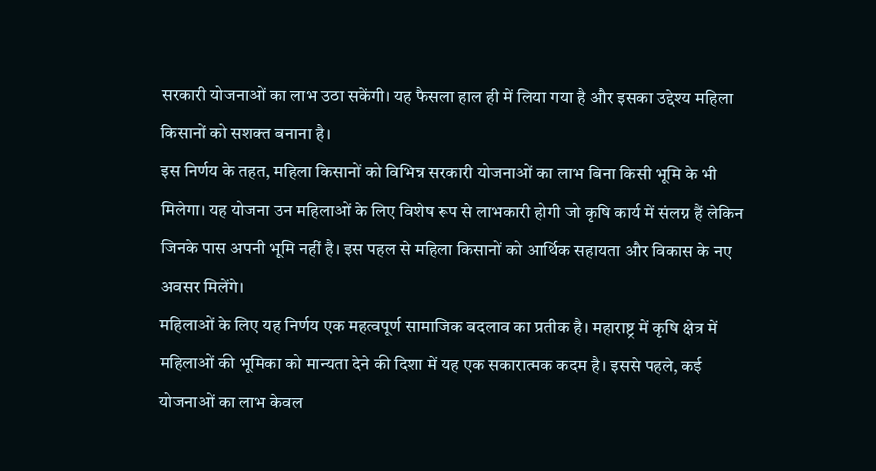सरकारी योजनाओं का लाभ उठा सकेंगी। यह फैसला हाल ही में लिया गया है और इसका उद्देश्य महिला किसानों को सशक्त बनाना है।
इस निर्णय के तहत, महिला किसानों को विभिन्न सरकारी योजनाओं का लाभ बिना किसी भूमि के भी मिलेगा। यह योजना उन महिलाओं के लिए विशेष रूप से लाभकारी होगी जो कृषि कार्य में संलग्न हैं लेकिन जिनके पास अपनी भूमि नहीं है। इस पहल से महिला किसानों को आर्थिक सहायता और विकास के नए अवसर मिलेंगे।
महिलाओं के लिए यह निर्णय एक महत्वपूर्ण सामाजिक बदलाव का प्रतीक है। महाराष्ट्र में कृषि क्षेत्र में महिलाओं की भूमिका को मान्यता देने की दिशा में यह एक सकारात्मक कदम है। इससे पहले, कई योजनाओं का लाभ केवल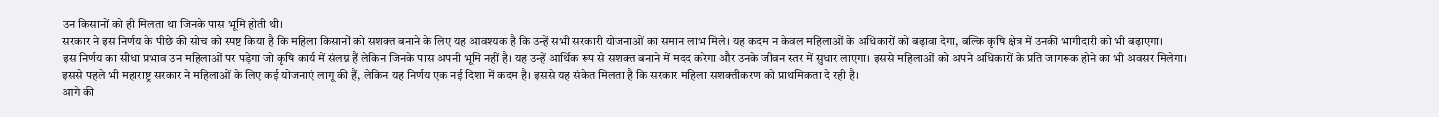उन किसानों को ही मिलता था जिनके पास भूमि होती थी।
सरकार ने इस निर्णय के पीछे की सोच को स्पष्ट किया है कि महिला किसानों को सशक्त बनाने के लिए यह आवश्यक है कि उन्हें सभी सरकारी योजनाओं का समान लाभ मिले। यह कदम न केवल महिलाओं के अधिकारों को बढ़ावा देगा, बल्कि कृषि क्षेत्र में उनकी भागीदारी को भी बढ़ाएगा।
इस निर्णय का सीधा प्रभाव उन महिलाओं पर पड़ेगा जो कृषि कार्य में संलग्न हैं लेकिन जिनके पास अपनी भूमि नहीं है। यह उन्हें आर्थिक रूप से सशक्त बनाने में मदद करेगा और उनके जीवन स्तर में सुधार लाएगा। इससे महिलाओं को अपने अधिकारों के प्रति जागरूक होने का भी अवसर मिलेगा।
इससे पहले भी महाराष्ट्र सरकार ने महिलाओं के लिए कई योजनाएं लागू की हैं, लेकिन यह निर्णय एक नई दिशा में कदम है। इससे यह संकेत मिलता है कि सरकार महिला सशक्तीकरण को प्राथमिकता दे रही है।
आगे की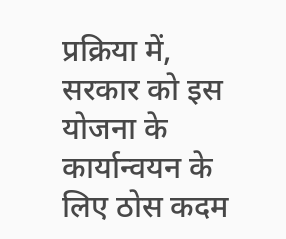प्रक्रिया में, सरकार को इस योजना के कार्यान्वयन के लिए ठोस कदम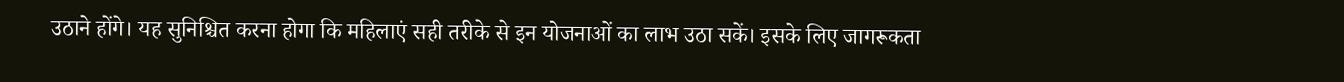उठाने होंगे। यह सुनिश्चित करना होगा कि महिलाएं सही तरीके से इन योजनाओं का लाभ उठा सकें। इसके लिए जागरूकता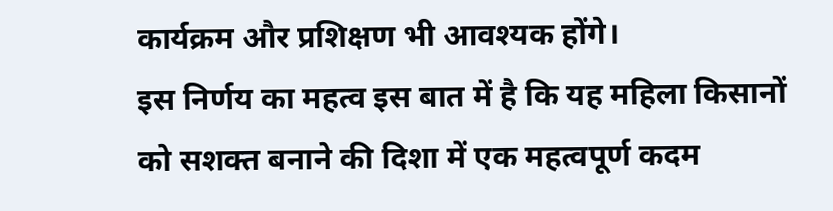कार्यक्रम और प्रशिक्षण भी आवश्यक होंगे।
इस निर्णय का महत्व इस बात में है कि यह महिला किसानों को सशक्त बनाने की दिशा में एक महत्वपूर्ण कदम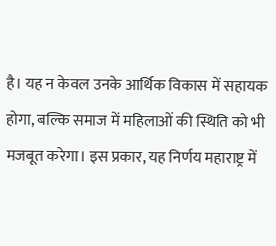है। यह न केवल उनके आर्थिक विकास में सहायक होगा, बल्कि समाज में महिलाओं की स्थिति को भी मजबूत करेगा। इस प्रकार, यह निर्णय महाराष्ट्र में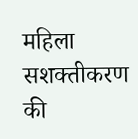महिला सशक्तीकरण की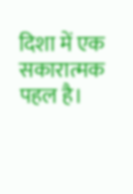दिशा में एक सकारात्मक पहल है।